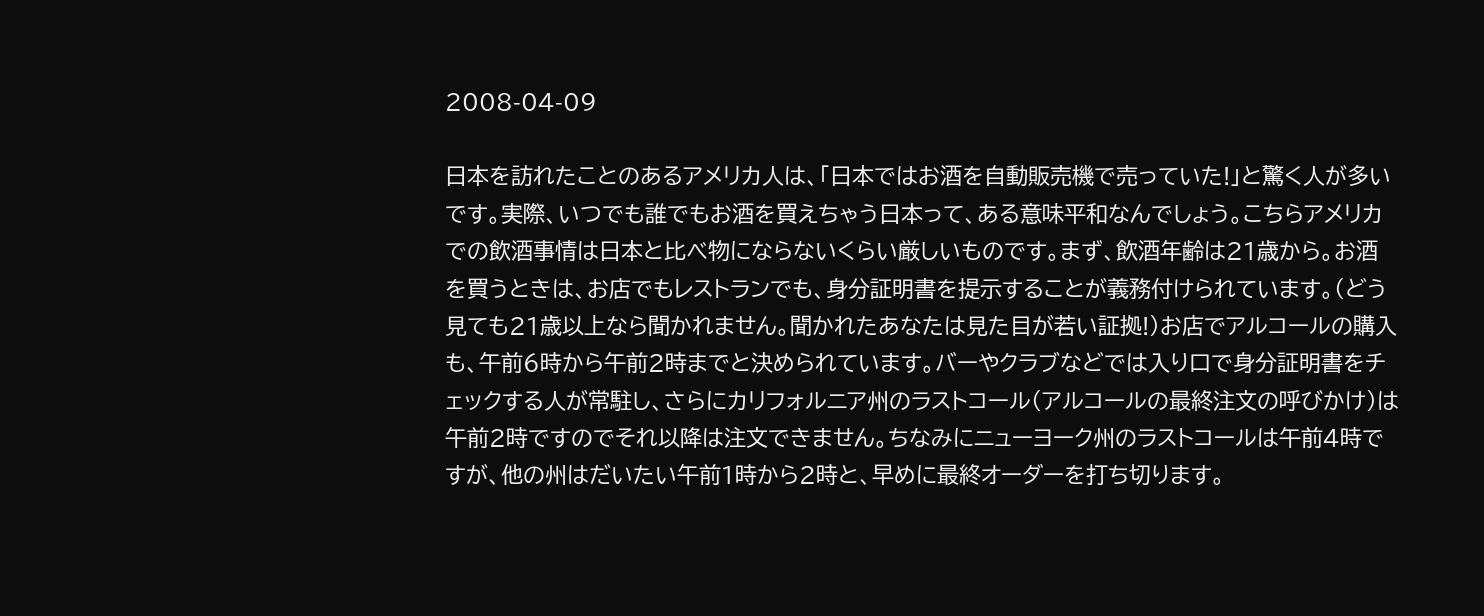2008-04-09

日本を訪れたことのあるアメリカ人は、「日本ではお酒を自動販売機で売っていた!」と驚く人が多いです。実際、いつでも誰でもお酒を買えちゃう日本って、ある意味平和なんでしょう。こちらアメリカでの飲酒事情は日本と比べ物にならないくらい厳しいものです。まず、飲酒年齢は21歳から。お酒を買うときは、お店でもレストランでも、身分証明書を提示することが義務付けられています。(どう見ても21歳以上なら聞かれません。聞かれたあなたは見た目が若い証拠!)お店でアルコールの購入も、午前6時から午前2時までと決められています。バーやクラブなどでは入り口で身分証明書をチェックする人が常駐し、さらにカリフォルニア州のラストコール(アルコールの最終注文の呼びかけ)は午前2時ですのでそれ以降は注文できません。ちなみにニューヨーク州のラストコールは午前4時ですが、他の州はだいたい午前1時から2時と、早めに最終オーダーを打ち切ります。